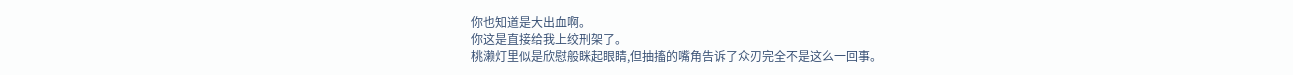你也知道是大出血啊。
你这是直接给我上绞刑架了。
桃濑灯里似是欣慰般眯起眼睛,但抽搐的嘴角告诉了众刃完全不是这么一回事。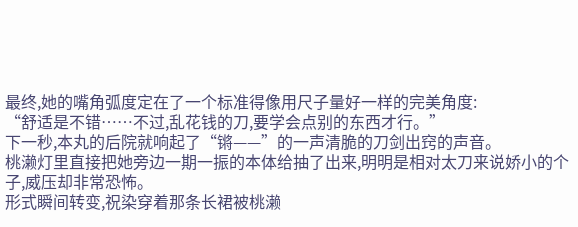最终,她的嘴角弧度定在了一个标准得像用尺子量好一样的完美角度:
“舒适是不错……不过,乱花钱的刀,要学会点别的东西才行。”
下一秒,本丸的后院就响起了“锵——”的一声清脆的刀剑出窍的声音。
桃濑灯里直接把她旁边一期一振的本体给抽了出来,明明是相对太刀来说娇小的个子,威压却非常恐怖。
形式瞬间转变,祝染穿着那条长裙被桃濑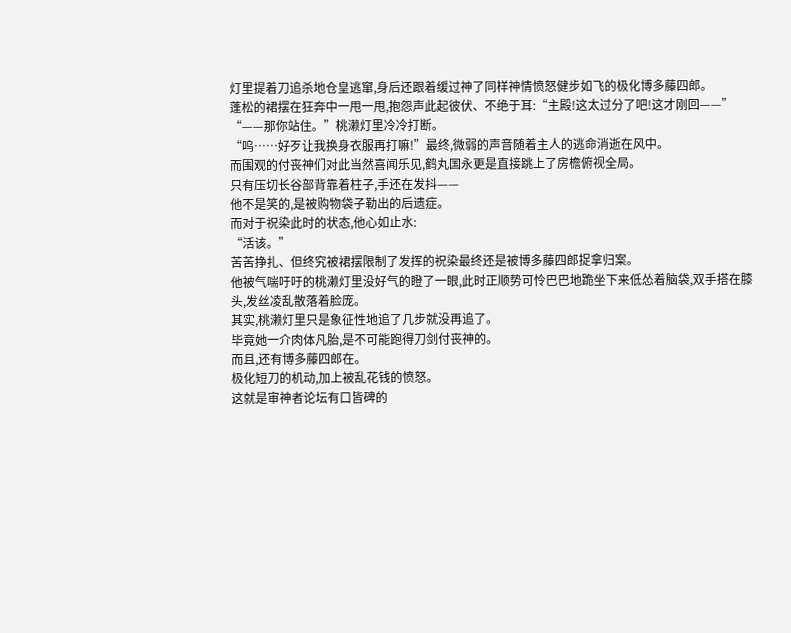灯里提着刀追杀地仓皇逃窜,身后还跟着缓过神了同样神情愤怒健步如飞的极化博多藤四郎。
蓬松的裙摆在狂奔中一甩一甩,抱怨声此起彼伏、不绝于耳:“主殿!这太过分了吧!这才刚回——”
“——那你站住。”桃濑灯里冷冷打断。
“呜……好歹让我换身衣服再打嘛!”最终,微弱的声音随着主人的逃命消逝在风中。
而围观的付丧神们对此当然喜闻乐见,鹤丸国永更是直接跳上了房檐俯视全局。
只有压切长谷部背靠着柱子,手还在发抖——
他不是笑的,是被购物袋子勒出的后遗症。
而对于祝染此时的状态,他心如止水:
“活该。”
苦苦挣扎、但终究被裙摆限制了发挥的祝染最终还是被博多藤四郎捉拿归案。
他被气喘吁吁的桃濑灯里没好气的瞪了一眼,此时正顺势可怜巴巴地跪坐下来低怂着脑袋,双手搭在膝头,发丝凌乱散落着脸庞。
其实,桃濑灯里只是象征性地追了几步就没再追了。
毕竟她一介肉体凡胎,是不可能跑得刀剑付丧神的。
而且,还有博多藤四郎在。
极化短刀的机动,加上被乱花钱的愤怒。
这就是审神者论坛有口皆碑的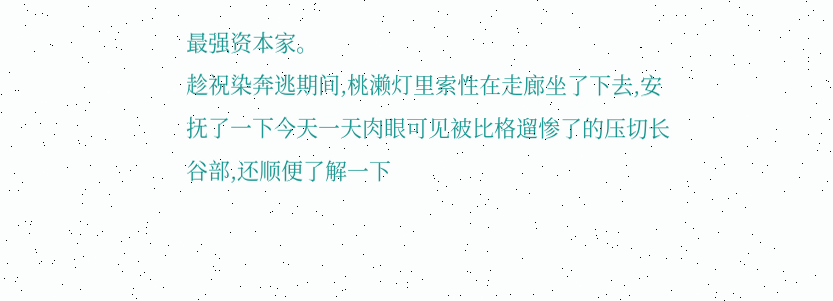最强资本家。
趁祝染奔逃期间,桃濑灯里索性在走廊坐了下去,安抚了一下今天一天肉眼可见被比格遛惨了的压切长谷部,还顺便了解一下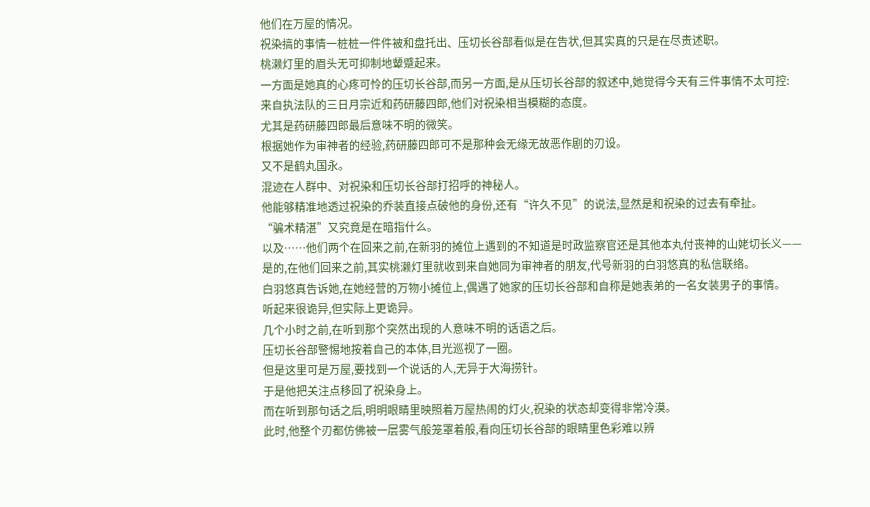他们在万屋的情况。
祝染搞的事情一桩桩一件件被和盘托出、压切长谷部看似是在告状,但其实真的只是在尽责述职。
桃濑灯里的眉头无可抑制地颦蹙起来。
一方面是她真的心疼可怜的压切长谷部,而另一方面,是从压切长谷部的叙述中,她觉得今天有三件事情不太可控:
来自执法队的三日月宗近和药研藤四郎,他们对祝染相当模糊的态度。
尤其是药研藤四郎最后意味不明的微笑。
根据她作为审神者的经验,药研藤四郎可不是那种会无缘无故恶作剧的刃设。
又不是鹤丸国永。
混迹在人群中、对祝染和压切长谷部打招呼的神秘人。
他能够精准地透过祝染的乔装直接点破他的身份,还有“许久不见”的说法,显然是和祝染的过去有牵扯。
“骗术精湛”又究竟是在暗指什么。
以及……他们两个在回来之前,在新羽的摊位上遇到的不知道是时政监察官还是其他本丸付丧神的山姥切长义——
是的,在他们回来之前,其实桃濑灯里就收到来自她同为审神者的朋友,代号新羽的白羽悠真的私信联络。
白羽悠真告诉她,在她经营的万物小摊位上,偶遇了她家的压切长谷部和自称是她表弟的一名女装男子的事情。
听起来很诡异,但实际上更诡异。
几个小时之前,在听到那个突然出现的人意味不明的话语之后。
压切长谷部警惕地按着自己的本体,目光巡视了一圈。
但是这里可是万屋,要找到一个说话的人,无异于大海捞针。
于是他把关注点移回了祝染身上。
而在听到那句话之后,明明眼睛里映照着万屋热闹的灯火,祝染的状态却变得非常冷漠。
此时,他整个刃都仿佛被一层雾气般笼罩着般,看向压切长谷部的眼睛里色彩难以辨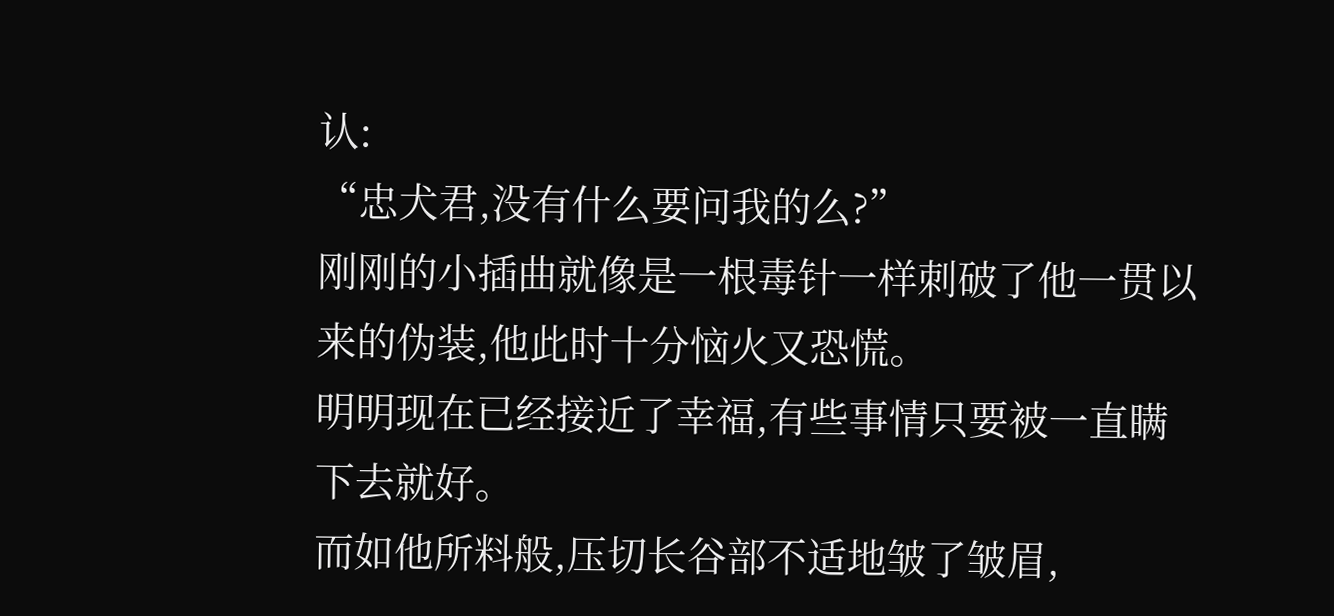认:
“忠犬君,没有什么要问我的么?”
刚刚的小插曲就像是一根毒针一样刺破了他一贯以来的伪装,他此时十分恼火又恐慌。
明明现在已经接近了幸福,有些事情只要被一直瞒下去就好。
而如他所料般,压切长谷部不适地皱了皱眉,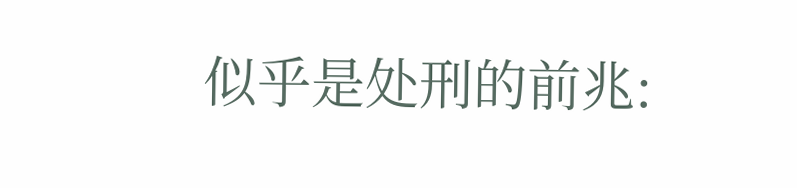似乎是处刑的前兆: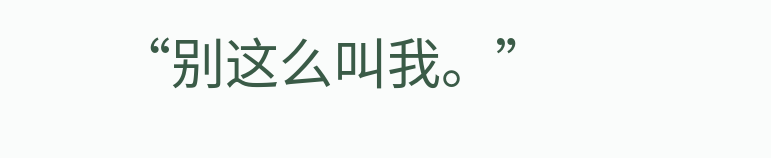“别这么叫我。”